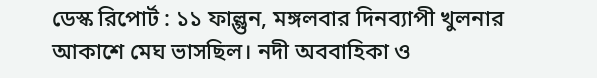ডেস্ক রিপোর্ট : ১১ ফাল্গুন, মঙ্গলবার দিনব্যাপী খুলনার আকাশে মেঘ ভাসছিল। নদী অববাহিকা ও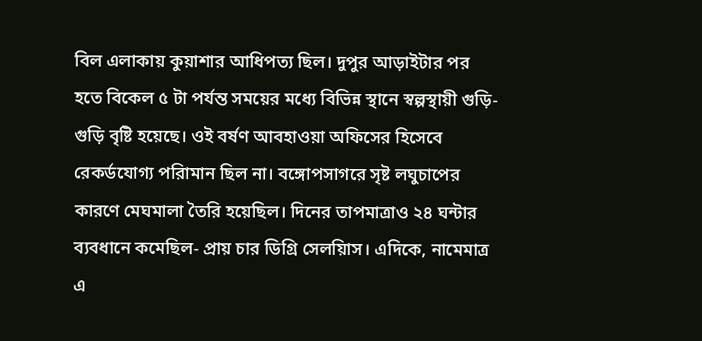বিল এলাকায় কুয়াশার আধিপত্য ছিল। দুপুর আড়াইটার পর হতে বিকেল ৫ টা পর্যন্ত সময়ের মধ্যে বিভিন্ন স্থানে স্বল্পস্থায়ী গুড়ি-গুড়ি বৃষ্টি হয়েছে। ওই বর্ষণ আবহাওয়া অফিসের হিসেবে রেকর্ডযোগ্য পরিামান ছিল না। বঙ্গোপসাগরে সৃষ্ট লঘুচাপের কারণে মেঘমালা তৈরি হয়েছিল। দিনের তাপমাত্রাও ২৪ ঘন্টার ব্যবধানে কমেছিল- প্রায় চার ডিগ্রি সেলয়িাস। এদিকে, নামেমাত্র এ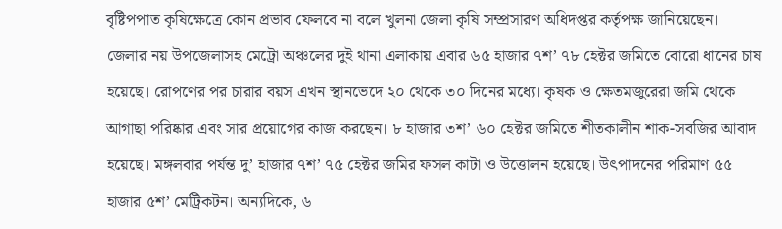বৃষ্টিপপাত কৃষিক্ষেত্রে কোন প্রভাব ফেলবে না বলে খুলনা জেলা কৃষি সম্প্রসারণ অধিদপ্তর কর্তৃপক্ষ জানিয়েছেন।
জেলার নয় উপজেলাসহ মেট্রো অঞ্চলের দুই থানা এলাকায় এবার ৬৫ হাজার ৭শ’ ৭৮ হেক্টর জমিতে বোরো ধানের চাষ হয়েছে। রোপণের পর চারার বয়স এখন স্থানভেদে ২০ থেকে ৩০ দিনের মধ্যে। কৃষক ও ক্ষেতমজুরেরা জমি থেকে আগাছা পরিষ্কার এবং সার প্রয়োগের কাজ করছেন। ৮ হাজার ৩শ’ ৬০ হেক্টর জমিতে শীতকালীন শাক-সবজির আবাদ হয়েছে। মঙ্গলবার পর্যন্ত দু’ হাজার ৭শ’ ৭৫ হেক্টর জমির ফসল কাটা ও উত্তোলন হয়েছে। উৎপাদনের পরিমাণ ৫৫ হাজার ৫শ’ মেট্রিকটন। অন্যদিকে, ৬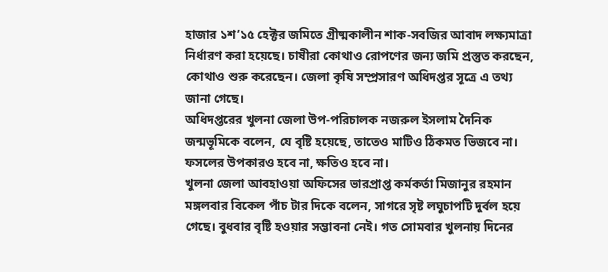হাজার ১শ’১৫ হেক্টর জমিতে গ্রীষ্মকালীন শাক-সবজির আবাদ লক্ষ্যমাত্রা নির্ধারণ করা হয়েছে। চাষীরা কোথাও রোপণের জন্য জমি প্রস্তুত করছেন, কোথাও শুরু করেছেন। জেলা কৃষি সম্প্রসারণ অধিদপ্তর সূত্রে এ তথ্য জানা গেছে।
অধিদপ্তরের খুলনা জেলা উপ-পরিচালক নজরুল ইসলাম দৈনিক জন্মভূমিকে বলেন, যে বৃষ্টি হয়েছে, তাতেও মাটিও ঠিকমত ভিজবে না। ফসলের উপকারও হবে না, ক্ষতিও হবে না।
খুলনা জেলা আবহাওয়া অফিসের ভারপ্রাপ্ত কর্মকর্তা মিজানুর রহমান মঙ্গলবার বিকেল পাঁচ টার দিকে বলেন, সাগরে সৃষ্ট লঘুচাপটি দুর্বল হয়ে গেছে। বুধবার বৃষ্টি হওয়ার সম্ভাবনা নেই। গত সোমবার খুলনায় দিনের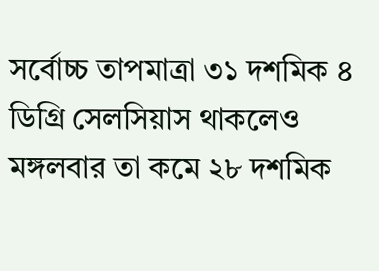সর্বোচ্চ তাপমাত্রা ৩১ দশমিক ৪ ডিগ্রি সেলসিয়াস থাকলেও মঙ্গলবার তা কমে ২৮ দশমিক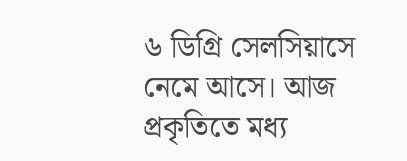৬ ডিগ্রি সেলসিয়াসে নেমে আসে। আজ প্রকৃতিতে মধ্য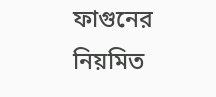ফাগুনের নিয়মিত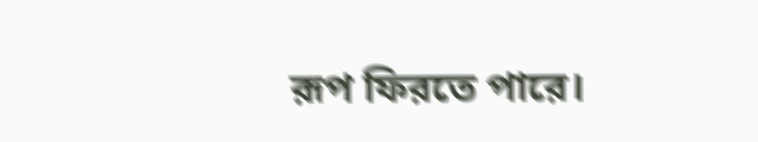রূপ ফিরতে পারে।